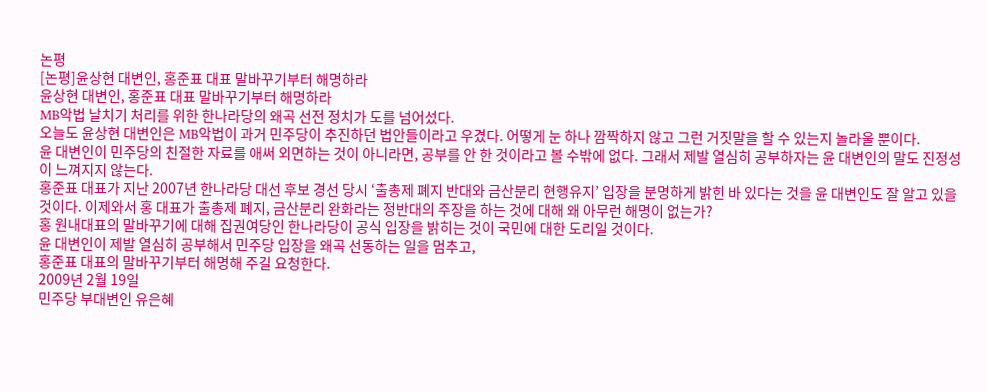논평
[논평]윤상현 대변인, 홍준표 대표 말바꾸기부터 해명하라
윤상현 대변인, 홍준표 대표 말바꾸기부터 해명하라
MB악법 날치기 처리를 위한 한나라당의 왜곡 선전 정치가 도를 넘어섰다.
오늘도 윤상현 대변인은 MB악법이 과거 민주당이 추진하던 법안들이라고 우겼다. 어떻게 눈 하나 깜짝하지 않고 그런 거짓말을 할 수 있는지 놀라울 뿐이다.
윤 대변인이 민주당의 친절한 자료를 애써 외면하는 것이 아니라면, 공부를 안 한 것이라고 볼 수밖에 없다. 그래서 제발 열심히 공부하자는 윤 대변인의 말도 진정성이 느껴지지 않는다.
홍준표 대표가 지난 2007년 한나라당 대선 후보 경선 당시 ‘출총제 폐지 반대와 금산분리 현행유지’ 입장을 분명하게 밝힌 바 있다는 것을 윤 대변인도 잘 알고 있을 것이다. 이제와서 홍 대표가 출총제 폐지, 금산분리 완화라는 정반대의 주장을 하는 것에 대해 왜 아무런 해명이 없는가?
홍 원내대표의 말바꾸기에 대해 집권여당인 한나라당이 공식 입장을 밝히는 것이 국민에 대한 도리일 것이다.
윤 대변인이 제발 열심히 공부해서 민주당 입장을 왜곡 선동하는 일을 멈추고,
홍준표 대표의 말바꾸기부터 해명해 주길 요청한다.
2009년 2월 19일
민주당 부대변인 유은혜